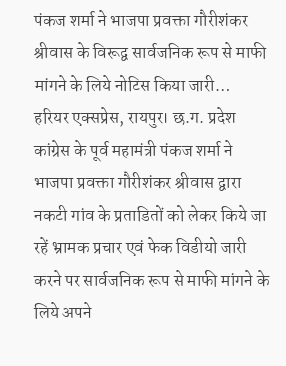पंकज शर्मा ने भाजपा प्रवक्ता गौरीशंकर श्रीवास के विरूद्व सार्वजनिक रूप से माफी मांगने के लिये नोटिस किया जारी…
हरियर एक्सप्रेस, रायपुर। छ.ग. प्रदेश कांग्रेस के पूर्व महामंत्री पंकज शर्मा ने भाजपा प्रवक्ता गौरीशंकर श्रीवास द्वारा नकटी गांव के प्रताडितों को लेकर किये जा रहें भ्रामक प्रचार एवं फेक विडीयो जारी करने पर सार्वजनिक रूप से माफी मांगने के लिये अपने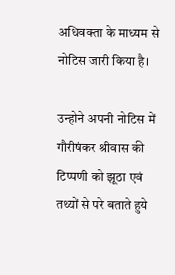अधिवक्ता के माध्यम से नोटिस जारी किया है।

उन्होने अपनी नोटिस में गौरीषंकर श्रीवास की टिप्पणी को झूठा एवं तथ्यों से परे बताते हुये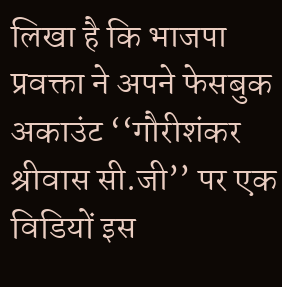लिखा है कि भाजपा प्रवक्ता ने अपने फेसबुक अकाउंट ‘‘गौरीशंकर श्रीवास सी.जी’’ पर एक विडियों इस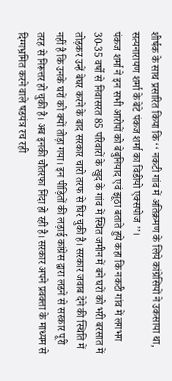शीर्षक के साथ प्रसारित किया कि ‘‘ नकटी गांव में अतिक्रमण के लिये कांग्रेसियों ने उकसाया था, सत्यनारायण शर्मा के बेटे पंकज शर्मा का विडीयो एक्सपोज ’’।
पंकज शर्मा ने इन सभी आरोपों को बेबुनियाद एवं झूठा बताते हुये कहा कि नकटी गांव में लगभग 30-35 वर्षो से निवासरत 85 परिवारों के खुद के गांव में स्थित जमीन में बने घरों को भरी बरसात में तोड़कर उन्हें बेघर करने के बाद सरकार चारो तरफ से घिर चुकी है। सरकार जवाब देने की स्थिति में नहीं है कि उनके घरों को क्यों तोड़ा गया। इन पीड़ितों की लड़ाई कांग्रेस द्वारा लडने से सरकार पूरी तरह से निरूत्तर हो चुकी है। अब इनकी चौतरफा निंदा हो रही है। सरकार अपने प्रवक्ता के माध्यम से दिग्गभ्रमित करने वाले षडयंत्र रच रही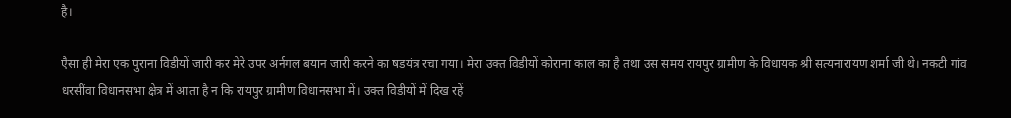है।

एैसा ही मेरा एक पुराना विडीयों जारी कर मेरे उपर अर्नगल बयान जारी करने का षडयंत्र रचा गया। मेरा उक्त विडीयों कोराना काल का है तथा उस समय रायपुर ग्रामीण के विधायक श्री सत्यनारायण शर्मा जी थे। नकटी गांव धरसींवा विधानसभा क्षेत्र में आता है न कि रायपुर ग्रामीण विधानसभा में। उक्त विडीयों में दिख रहें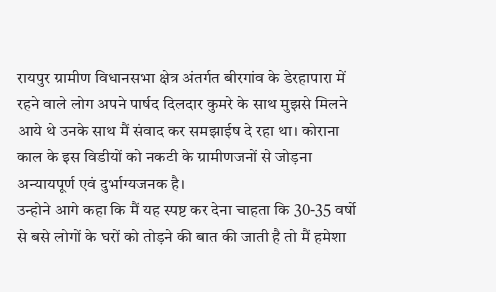रायपुर ग्रामीण विधानसभा क्षेत्र अंतर्गत बीरगांव के डेरहापारा में रहने वाले लोग अपने पार्षद दिलदार कुमरे के साथ मुझसे मिलने आये थे उनके साथ मैं संवाद कर समझाईष दे रहा था। कोराना काल के इस विडीयों को नकटी के ग्रामीणजनों से जोड़ना अन्यायपूर्ण एवं दुर्भाग्यजनक है।
उन्होने आगे कहा कि मैं यह स्पष्ट कर देना चाहता कि 30-35 वर्षो से बसे लोगों के घरों को तोड़ने की बात की जाती है तो मैं हमेशा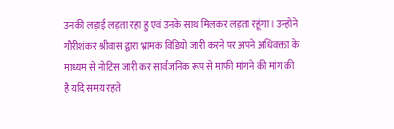उनकी लड़ाई लड़ता रहा हु एवं उनके साथ मिलकर लड़ता रहूंगा। उन्होने गौरीशंकर श्रीवास द्वारा भ्रामक विडियो जारी करने पर अपने अधिवक्ता के माध्यम से नोटिस जारी कर सार्वजनिक रूप से माफी मांगने की मांग की है यदि समय रहते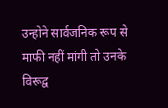उन्होने सार्वजनिक रूप से माफी नहीं मांगी तो उनके विरूद्व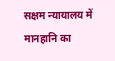सक्षम न्यायालय में मानहानि का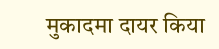मुकादमा दायर किया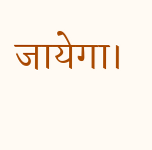जायेगा।